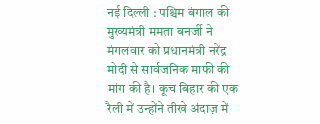नई दिल्ली : पश्चिम बंगाल की मुख्यमंत्री ममता बनर्जी ने मंगलवार को प्रधानमंत्री नरेंद्र मोदी से सार्वजनिक माफी की मांग की है। कूच बिहार की एक रैली में उन्होंने तीखे अंदाज़ में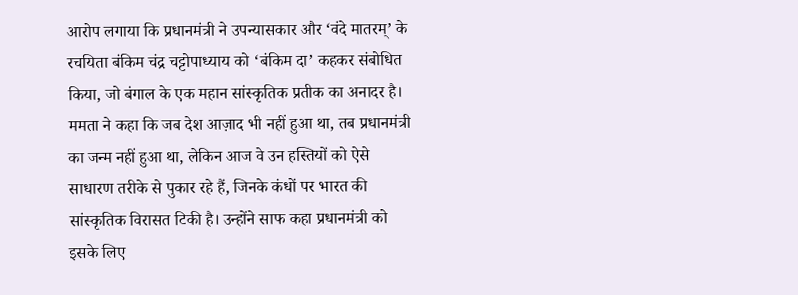आरोप लगाया कि प्रधानमंत्री ने उपन्यासकार और ‘वंदे मातरम्’ के रचयिता बंकिम चंद्र चट्टोपाध्याय को ‘बंकिम दा’ कहकर संबोधित किया, जो बंगाल के एक महान सांस्कृतिक प्रतीक का अनादर है। ममता ने कहा कि जब देश आज़ाद भी नहीं हुआ था, तब प्रधानमंत्री का जन्म नहीं हुआ था, लेकिन आज वे उन हस्तियों को ऐसे साधारण तरीके से पुकार रहे हैं, जिनके कंधों पर भारत की सांस्कृतिक विरासत टिकी है। उन्होंने साफ कहा प्रधानमंत्री को इसके लिए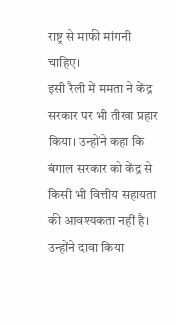राष्ट्र से माफी मांगनी चाहिए।
इसी रैली में ममता ने केंद्र सरकार पर भी तीखा प्रहार किया। उन्होंने कहा कि बंगाल सरकार को केंद्र से किसी भी वित्तीय सहायता की आवश्यकता नहीं है। उन्होंने दावा किया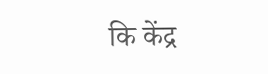कि केंद्र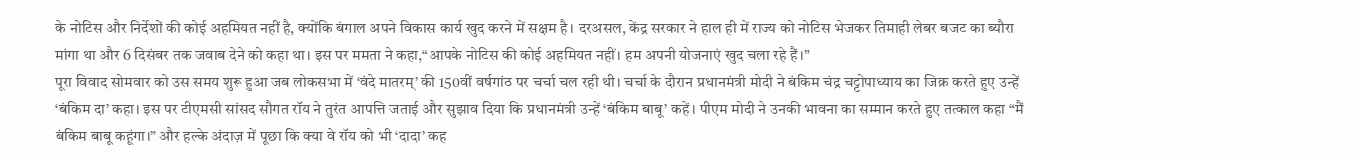के नोटिस और निर्देशों की कोई अहमियत नहीं है, क्योंकि बंगाल अपने विकास कार्य खुद करने में सक्षम है। दरअसल, केंद्र सरकार ने हाल ही में राज्य को नोटिस भेजकर तिमाही लेबर बजट का ब्यौरा मांगा था और 6 दिसंबर तक जवाब देने को कहा था। इस पर ममता ने कहा,“आपके नोटिस की कोई अहमियत नहीं। हम अपनी योजनाएं खुद चला रहे हैं।”
पूरा विवाद सोमवार को उस समय शुरू हुआ जब लोकसभा में ‘वंदे मातरम्’ की 150वीं वर्षगांठ पर चर्चा चल रही थी। चर्चा के दौरान प्रधानमंत्री मोदी ने बंकिम चंद्र चट्टोपाध्याय का जिक्र करते हुए उन्हें ‘बंकिम दा’ कहा। इस पर टीएमसी सांसद सौगत रॉय ने तुरंत आपत्ति जताई और सुझाव दिया कि प्रधानमंत्री उन्हें ‘बंकिम बाबू’ कहें। पीएम मोदी ने उनकी भावना का सम्मान करते हुए तत्काल कहा “मैं बंकिम बाबू कहूंगा।” और हल्के अंदाज़ में पूछा कि क्या वे रॉय को भी ‘दादा’ कह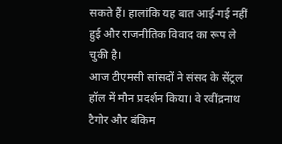सकते हैं। हालांकि यह बात आई-गई नहीं हुई और राजनीतिक विवाद का रूप ले चुकी है।
आज टीएमसी सांसदों ने संसद के सेंट्रल हॉल में मौन प्रदर्शन किया। वे रवींद्रनाथ टैगोर और बंकिम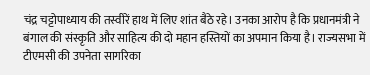चंद्र चट्टोपाध्याय की तस्वीरें हाथ में लिए शांत बैठे रहे। उनका आरोप है कि प्रधानमंत्री ने बंगाल की संस्कृति और साहित्य की दो महान हस्तियों का अपमान किया है। राज्यसभा में टीएमसी की उपनेता सागरिका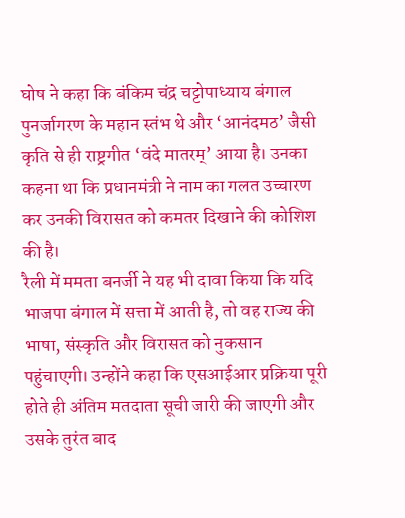घोष ने कहा कि बंकिम चंद्र चट्टोपाध्याय बंगाल पुनर्जागरण के महान स्तंभ थे और ‘आनंदमठ’ जैसी कृति से ही राष्ट्रगीत ‘वंदे मातरम्’ आया है। उनका कहना था कि प्रधानमंत्री ने नाम का गलत उच्चारण कर उनकी विरासत को कमतर दिखाने की कोशिश की है।
रैली में ममता बनर्जी ने यह भी दावा किया कि यदि भाजपा बंगाल में सत्ता में आती है, तो वह राज्य की भाषा, संस्कृति और विरासत को नुकसान पहुंचाएगी। उन्होंने कहा कि एसआईआर प्रक्रिया पूरी होते ही अंतिम मतदाता सूची जारी की जाएगी और उसके तुरंत बाद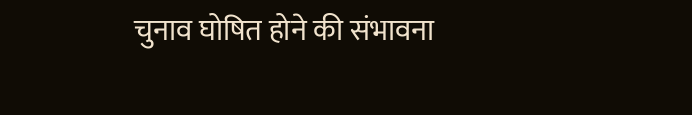चुनाव घोषित होने की संभावना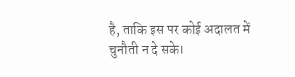है, ताकि इस पर कोई अदालत में चुनौती न दे सके।